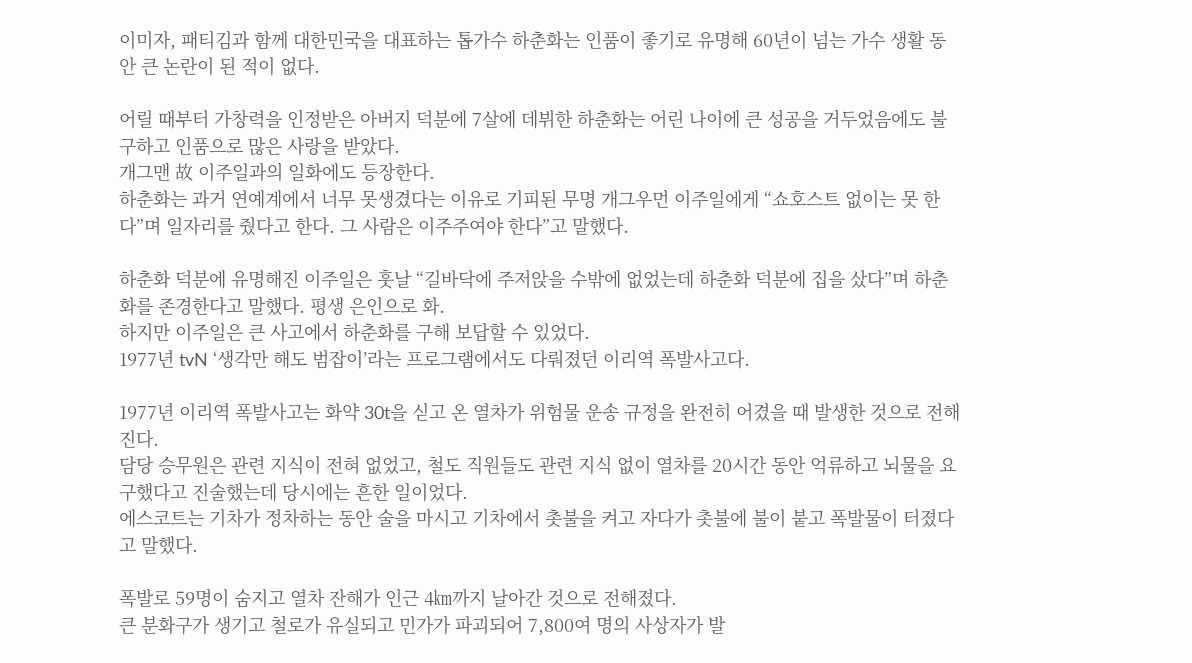이미자, 패티김과 함께 대한민국을 대표하는 톱가수 하춘화는 인품이 좋기로 유명해 60년이 넘는 가수 생활 동안 큰 논란이 된 적이 없다.

어릴 때부터 가창력을 인정받은 아버지 덕분에 7살에 데뷔한 하춘화는 어린 나이에 큰 성공을 거두었음에도 불구하고 인품으로 많은 사랑을 받았다.
개그맨 故 이주일과의 일화에도 등장한다.
하춘화는 과거 연예계에서 너무 못생겼다는 이유로 기피된 무명 개그우먼 이주일에게 “쇼호스트 없이는 못 한다”며 일자리를 줬다고 한다. 그 사람은 이주주여야 한다”고 말했다.

하춘화 덕분에 유명해진 이주일은 훗날 “길바닥에 주저앉을 수밖에 없었는데 하춘화 덕분에 집을 샀다”며 하춘화를 존경한다고 말했다. 평생 은인으로 화.
하지만 이주일은 큰 사고에서 하춘화를 구해 보답할 수 있었다.
1977년 tvN ‘생각만 해도 범잡이’라는 프로그램에서도 다뤄졌던 이리역 폭발사고다.

1977년 이리역 폭발사고는 화약 30t을 싣고 온 열차가 위험물 운송 규정을 완전히 어겼을 때 발생한 것으로 전해진다.
담당 승무원은 관련 지식이 전혀 없었고, 철도 직원들도 관련 지식 없이 열차를 20시간 동안 억류하고 뇌물을 요구했다고 진술했는데 당시에는 흔한 일이었다.
에스코트는 기차가 정차하는 동안 술을 마시고 기차에서 촛불을 켜고 자다가 촛불에 불이 붙고 폭발물이 터졌다 고 말했다.

폭발로 59명이 숨지고 열차 잔해가 인근 4㎞까지 날아간 것으로 전해졌다.
큰 분화구가 생기고 철로가 유실되고 민가가 파괴되어 7,800여 명의 사상자가 발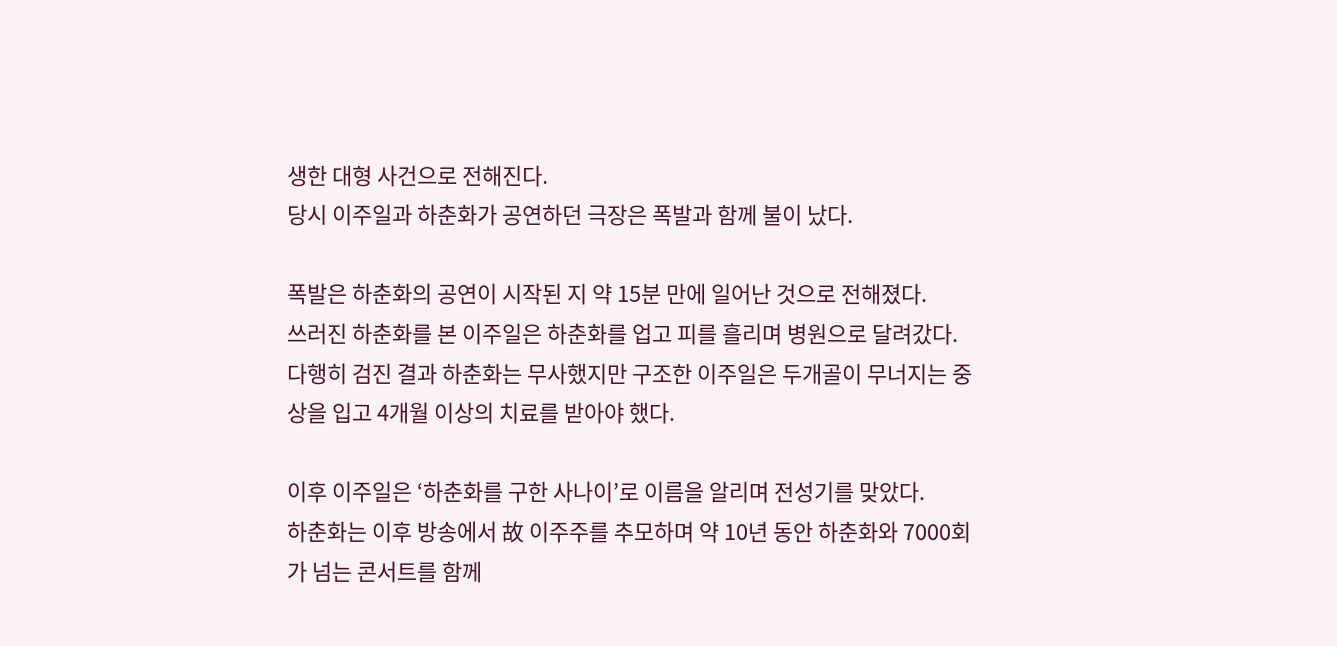생한 대형 사건으로 전해진다.
당시 이주일과 하춘화가 공연하던 극장은 폭발과 함께 불이 났다.

폭발은 하춘화의 공연이 시작된 지 약 15분 만에 일어난 것으로 전해졌다.
쓰러진 하춘화를 본 이주일은 하춘화를 업고 피를 흘리며 병원으로 달려갔다.
다행히 검진 결과 하춘화는 무사했지만 구조한 이주일은 두개골이 무너지는 중상을 입고 4개월 이상의 치료를 받아야 했다.

이후 이주일은 ‘하춘화를 구한 사나이’로 이름을 알리며 전성기를 맞았다.
하춘화는 이후 방송에서 故 이주주를 추모하며 약 10년 동안 하춘화와 7000회가 넘는 콘서트를 함께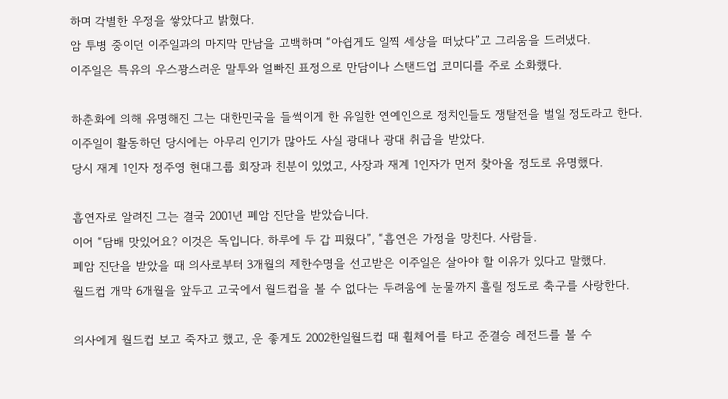하며 각별한 우정을 쌓았다고 밝혔다.
암 투병 중이던 이주일과의 마지막 만남을 고백하며 “아쉽게도 일찍 세상을 떠났다”고 그리움을 드러냈다.
이주일은 특유의 우스꽝스러운 말투와 얼빠진 표정으로 만담이나 스탠드업 코미디를 주로 소화했다.

하춘화에 의해 유명해진 그는 대한민국을 들썩이게 한 유일한 연예인으로 정치인들도 쟁탈전을 벌일 정도라고 한다.
이주일이 활동하던 당시에는 아무리 인기가 많아도 사실 광대나 광대 취급을 받았다.
당시 재계 1인자 정주영 현대그룹 회장과 친분이 있었고, 사장과 재계 1인자가 먼저 찾아올 정도로 유명했다.

흡연자로 알려진 그는 결국 2001년 폐암 진단을 받았습니다.
이어 “담배 맛있어요? 이것은 독입니다. 하루에 두 갑 피웠다”, “흡연은 가정을 망친다. 사람들.
폐암 진단을 받았을 때 의사로부터 3개월의 제한수명을 선고받은 이주일은 살아야 할 이유가 있다고 말했다.
월드컵 개막 6개월을 앞두고 고국에서 월드컵을 볼 수 없다는 두려움에 눈물까지 흘릴 정도로 축구를 사랑한다.

의사에게 월드컵 보고 죽자고 했고, 운 좋게도 2002한일월드컵 때 휠체어를 타고 준결승 레전드를 볼 수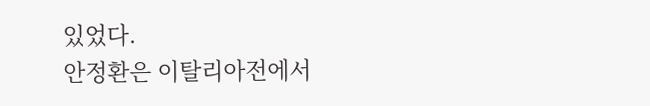있었다.
안정환은 이탈리아전에서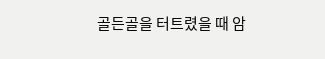골든골을 터트렸을 때 암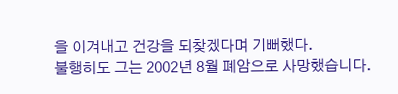을 이겨내고 건강을 되찾겠다며 기뻐했다.
불행히도 그는 2002년 8월 폐암으로 사망했습니다.